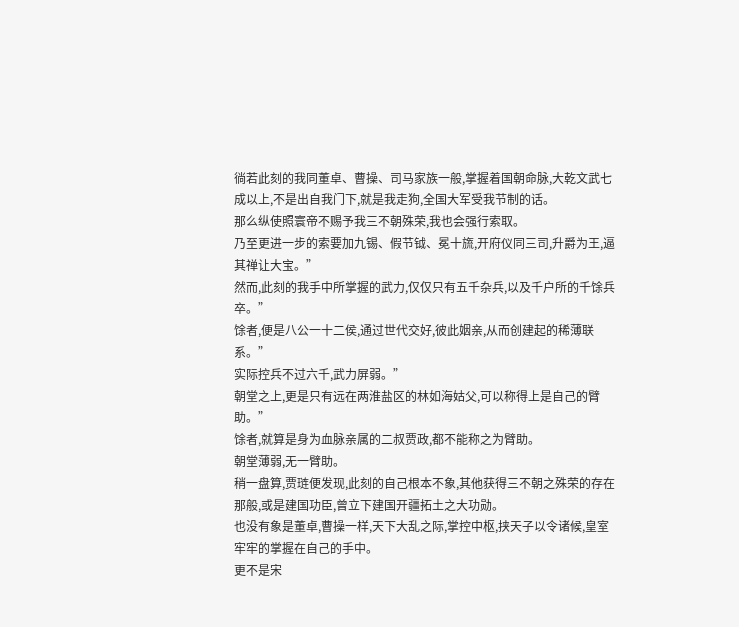徜若此刻的我同董卓、曹操、司马家族一般,掌握着国朝命脉,大乾文武七成以上,不是出自我门下,就是我走狗,全国大军受我节制的话。
那么纵使照寰帝不赐予我三不朝殊荣,我也会强行索取。
乃至更进一步的索要加九锡、假节钺、冕十旒,开府仪同三司,升爵为王,逼其禅让大宝。”
然而,此刻的我手中所掌握的武力,仅仅只有五千杂兵,以及千户所的千馀兵卒。”
馀者,便是八公一十二侯,通过世代交好,彼此姻亲,从而创建起的稀薄联系。”
实际控兵不过六千,武力屏弱。”
朝堂之上,更是只有远在两淮盐区的林如海姑父,可以称得上是自己的臂助。”
馀者,就算是身为血脉亲属的二叔贾政,都不能称之为臂助。
朝堂薄弱,无一臂助。
稍一盘算,贾琏便发现,此刻的自己根本不象,其他获得三不朝之殊荣的存在那般,或是建国功臣,曾立下建国开疆拓土之大功勋。
也没有象是董卓,曹操一样,天下大乱之际,掌控中枢,挟天子以令诸候,皇室牢牢的掌握在自己的手中。
更不是宋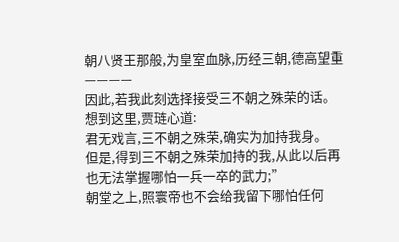朝八贤王那般,为皇室血脉,历经三朝,德高望重————
因此,若我此刻选择接受三不朝之殊荣的话。
想到这里,贾琏心道:
君无戏言,三不朝之殊荣,确实为加持我身。
但是,得到三不朝之殊荣加持的我,从此以后再也无法掌握哪怕一兵一卒的武力;”
朝堂之上,照寰帝也不会给我留下哪怕任何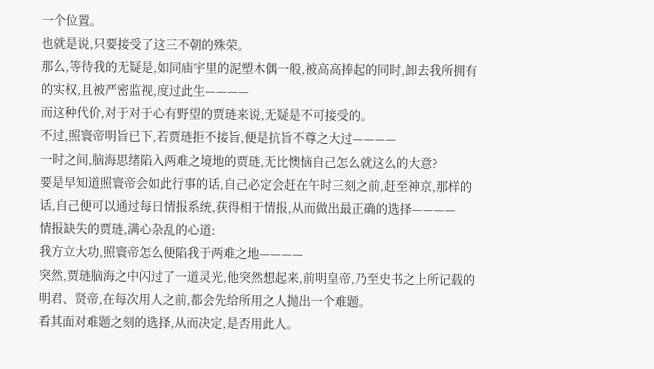一个位置。
也就是说,只要接受了这三不朝的殊荣。
那么,等待我的无疑是,如同庙宇里的泥塑木偶一般,被高高捧起的同时,卸去我所拥有的实权,且被严密监视,度过此生————
而这种代价,对于对于心有野望的贾琏来说,无疑是不可接受的。
不过,照寰帝明旨已下,若贾琏拒不接旨,便是抗旨不尊之大过————
一时之间,脑海思绪陷入两难之境地的贾琏,无比懊恼自己怎么就这么的大意?
要是早知道照寰帝会如此行事的话,自己必定会赶在午时三刻之前,赶至神京,那样的话,自己便可以通过每日情报系统,获得相干情报,从而做出最正确的选择————
情报缺失的贾琏,满心杂乱的心道:
我方立大功,照寰帝怎么便陷我于两难之地————
突然,贾琏脑海之中闪过了一道灵光,他突然想起来,前明皇帝,乃至史书之上所记载的明君、贤帝,在每次用人之前,都会先给所用之人抛出一个难题。
看其面对难题之刻的选择,从而决定,是否用此人。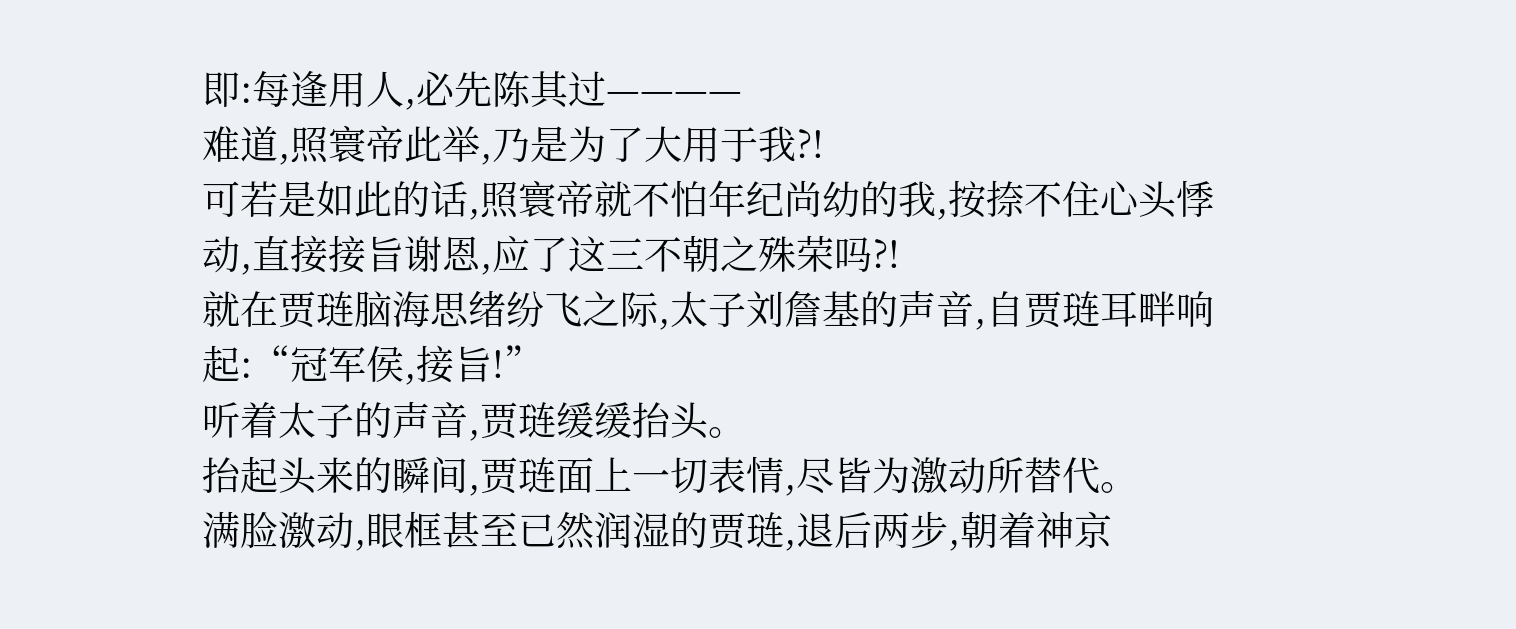即:每逢用人,必先陈其过————
难道,照寰帝此举,乃是为了大用于我?!
可若是如此的话,照寰帝就不怕年纪尚幼的我,按捺不住心头悸动,直接接旨谢恩,应了这三不朝之殊荣吗?!
就在贾琏脑海思绪纷飞之际,太子刘詹基的声音,自贾琏耳畔响起:“冠军侯,接旨!”
听着太子的声音,贾琏缓缓抬头。
抬起头来的瞬间,贾琏面上一切表情,尽皆为激动所替代。
满脸激动,眼框甚至已然润湿的贾琏,退后两步,朝着神京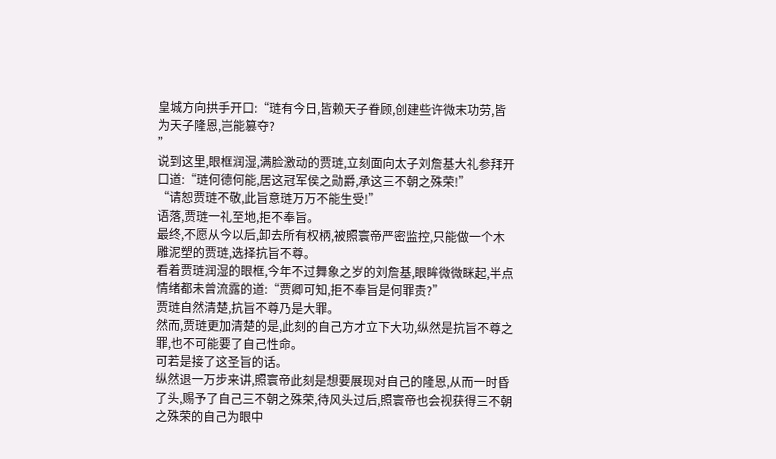皇城方向拱手开口:“琏有今日,皆赖天子眷顾,创建些许微末功劳,皆为天子隆恩,岂能篡夺?
”
说到这里,眼框润湿,满脸激动的贾琏,立刻面向太子刘詹基大礼参拜开口道:“琏何德何能,居这冠军侯之勋爵,承这三不朝之殊荣!”
“请恕贾琏不敬,此旨意琏万万不能生受!”
语落,贾琏一礼至地,拒不奉旨。
最终,不愿从今以后,卸去所有权柄,被照寰帝严密监控,只能做一个木雕泥塑的贾琏,选择抗旨不尊。
看着贾琏润湿的眼框,今年不过舞象之岁的刘詹基,眼眸微微眯起,半点情绪都未曾流露的道:“贾卿可知,拒不奉旨是何罪责?”
贾琏自然清楚,抗旨不尊乃是大罪。
然而,贾琏更加清楚的是,此刻的自己方才立下大功,纵然是抗旨不尊之罪,也不可能要了自己性命。
可若是接了这圣旨的话。
纵然退一万步来讲,照寰帝此刻是想要展现对自己的隆恩,从而一时昏了头,赐予了自己三不朝之殊荣,待风头过后,照寰帝也会视获得三不朝之殊荣的自己为眼中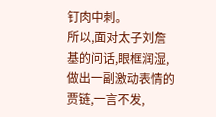钉肉中刺。
所以,面对太子刘詹基的问话,眼框润湿,做出一副激动表情的贾链,一言不发,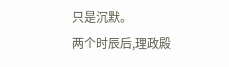只是沉默。
两个时辰后,理政殿